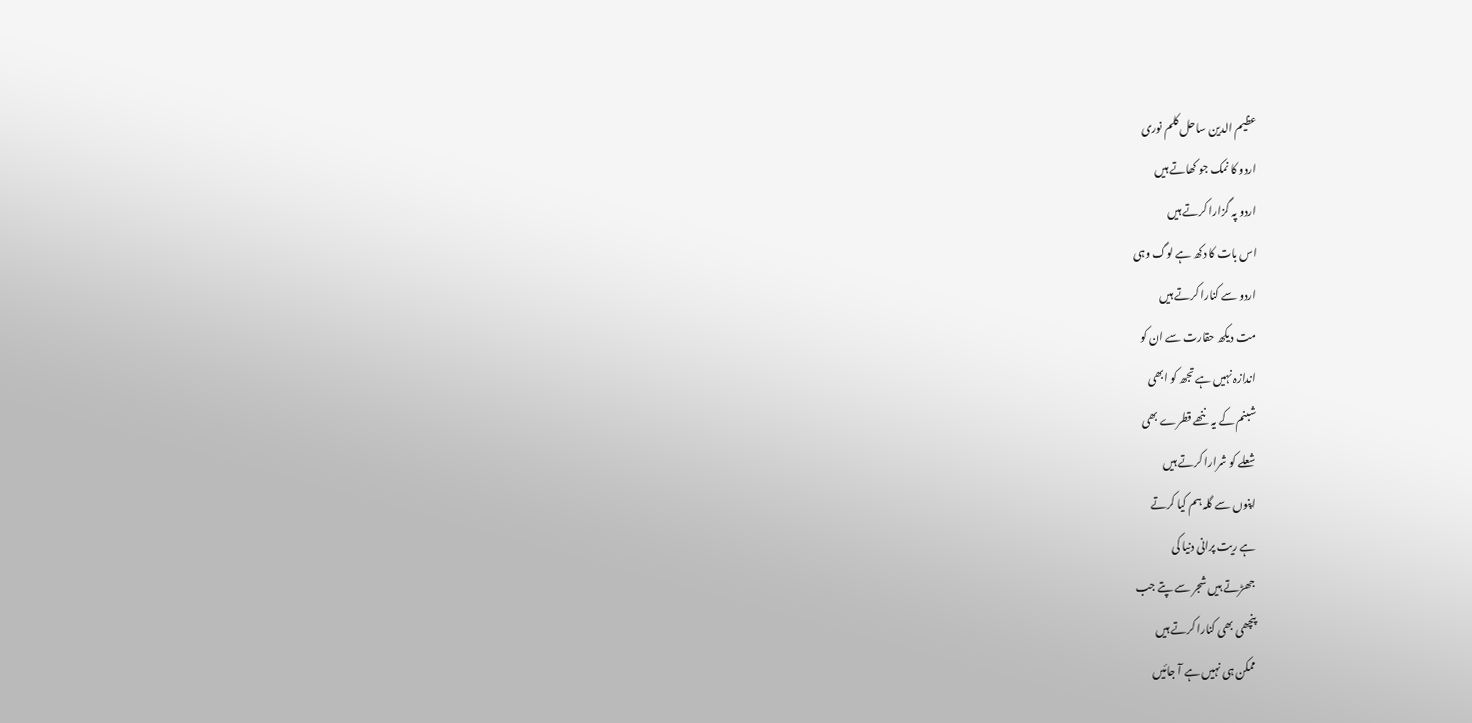عظیم الدین ساحل کلم نوری
اردو کا نمک جو کھاتے ہیں
اردو پہ گزارا کرتے ہیں
اس بات کا دکھ ہے لوگ وہی
اردو سے کنارا کرتے ہیں
مت دیکھ حقارت سے ان کو
اندازہ نہیں ہے تجھ کو ابھی
شبنم کے یہ ننھے قطرے بھی
شعلے کو شرارا کرتے ہیں
اپنوں سے گلہ ہم کیا کرتے
ہے ریت پرانی دنیا کی
جھڑتے ہیں شجر سے پتے جب
پنچھی بھی کنارا کرتے ہیں
ممکن ہی نہیں ہے آ جائیں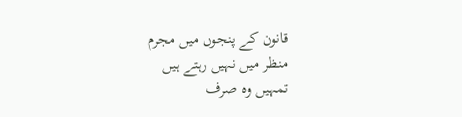قانون کے پنجوں میں مجرم
منظر میں نہیں رہتے ہیں
تمہیں وہ صرف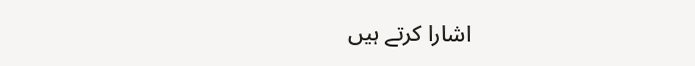اشارا کرتے ہیں